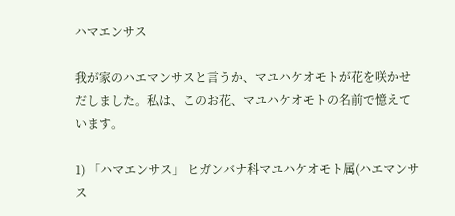ハマエンサス

我が家のハエマンサスと言うか、マユハケオモトが花を咲かせだしました。私は、このお花、マユハケオモトの名前で憶えています。

1) 「ハマエンサス」 ヒガンバナ科マユハケオモト属(ハエマンサス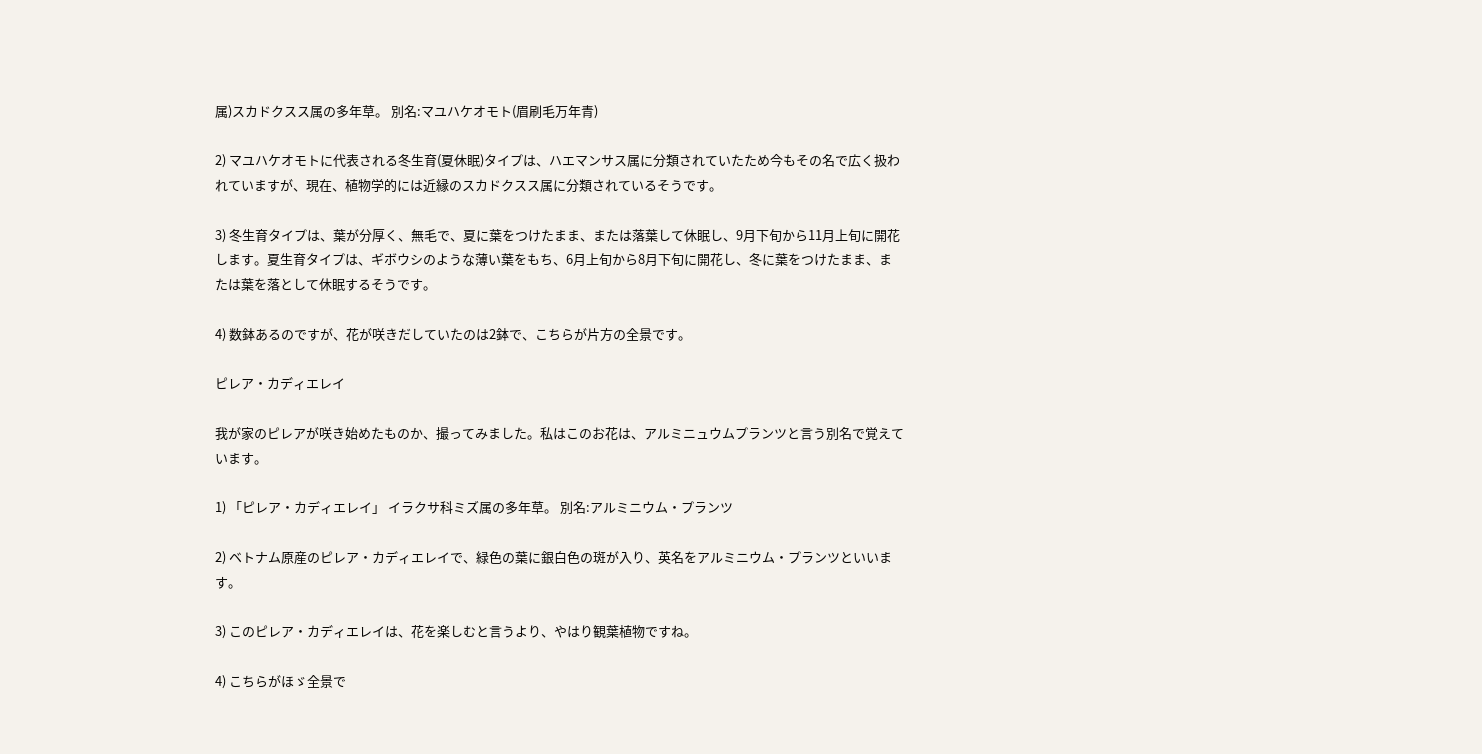属)スカドクスス属の多年草。 別名:マユハケオモト(眉刷毛万年青)

2) マユハケオモトに代表される冬生育(夏休眠)タイプは、ハエマンサス属に分類されていたため今もその名で広く扱われていますが、現在、植物学的には近縁のスカドクスス属に分類されているそうです。

3) 冬生育タイプは、葉が分厚く、無毛で、夏に葉をつけたまま、または落葉して休眠し、9月下旬から11月上旬に開花します。夏生育タイプは、ギボウシのような薄い葉をもち、6月上旬から8月下旬に開花し、冬に葉をつけたまま、または葉を落として休眠するそうです。

4) 数鉢あるのですが、花が咲きだしていたのは2鉢で、こちらが片方の全景です。

ピレア・カディエレイ

我が家のピレアが咲き始めたものか、撮ってみました。私はこのお花は、アルミニュウムプランツと言う別名で覚えています。

1) 「ピレア・カディエレイ」 イラクサ科ミズ属の多年草。 別名:アルミニウム・プランツ

2) ベトナム原産のピレア・カディエレイで、緑色の葉に銀白色の斑が入り、英名をアルミニウム・プランツといいます。

3) このピレア・カディエレイは、花を楽しむと言うより、やはり観葉植物ですね。

4) こちらがほゞ全景で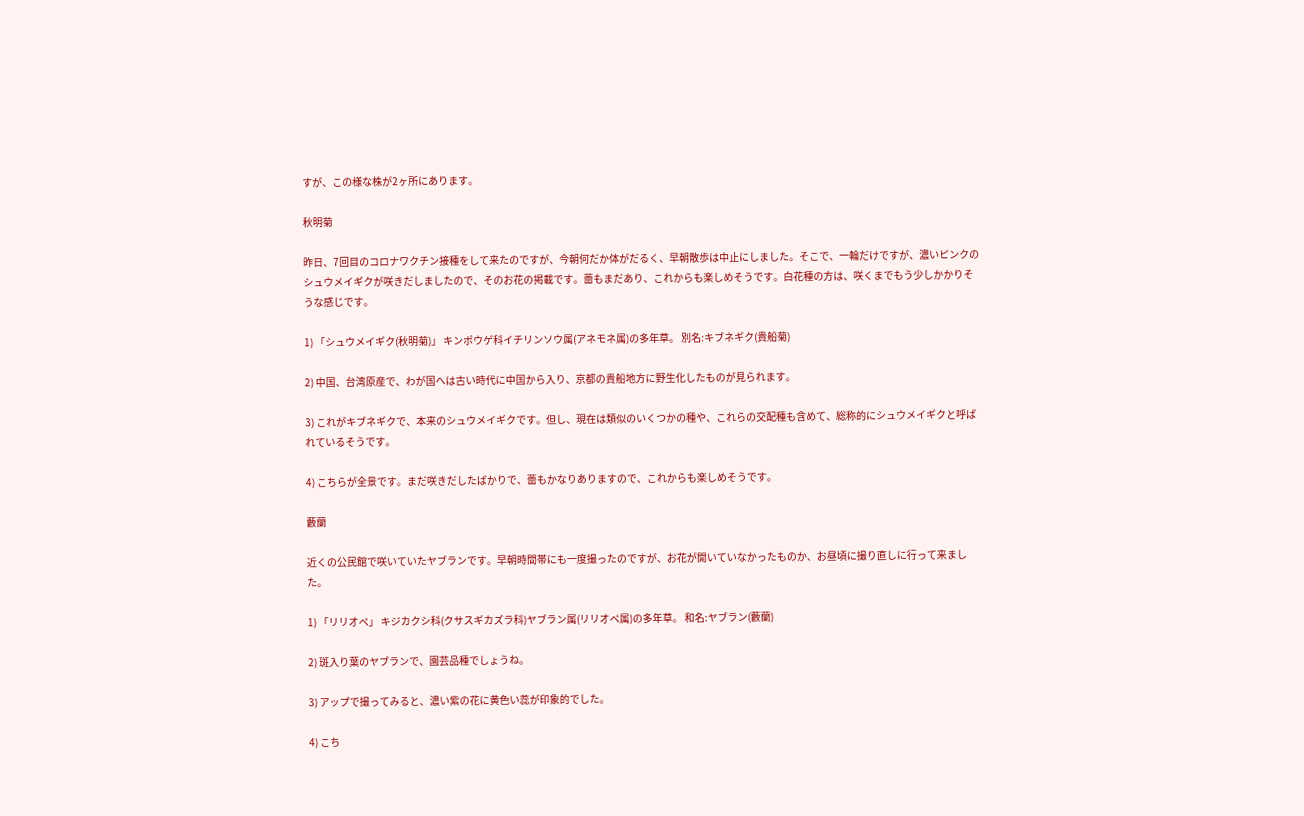すが、この様な株が2ヶ所にあります。

秋明菊

昨日、7回目のコロナワクチン接種をして来たのですが、今朝何だか体がだるく、早朝散歩は中止にしました。そこで、一輪だけですが、濃いピンクのシュウメイギクが咲きだしましたので、そのお花の掲載です。蕾もまだあり、これからも楽しめそうです。白花種の方は、咲くまでもう少しかかりそうな感じです。

1) 「シュウメイギク(秋明菊)」 キンポウゲ科イチリンソウ属(アネモネ属)の多年草。 別名:キブネギク(貴船菊)

2) 中国、台湾原産で、わが国へは古い時代に中国から入り、京都の貴船地方に野生化したものが見られます。

3) これがキブネギクで、本来のシュウメイギクです。但し、現在は類似のいくつかの種や、これらの交配種も含めて、総称的にシュウメイギクと呼ばれているそうです。

4) こちらが全景です。まだ咲きだしたばかりで、蕾もかなりありますので、これからも楽しめそうです。

藪蘭

近くの公民館で咲いていたヤブランです。早朝時間帯にも一度撮ったのですが、お花が開いていなかったものか、お昼頃に撮り直しに行って来ました。

1) 「リリオペ」 キジカクシ科(クサスギカズラ科)ヤブラン属(リリオペ属)の多年草。 和名:ヤブラン(藪蘭)

2) 斑入り葉のヤブランで、園芸品種でしょうね。

3) アップで撮ってみると、濃い紫の花に黄色い蕊が印象的でした。

4) こち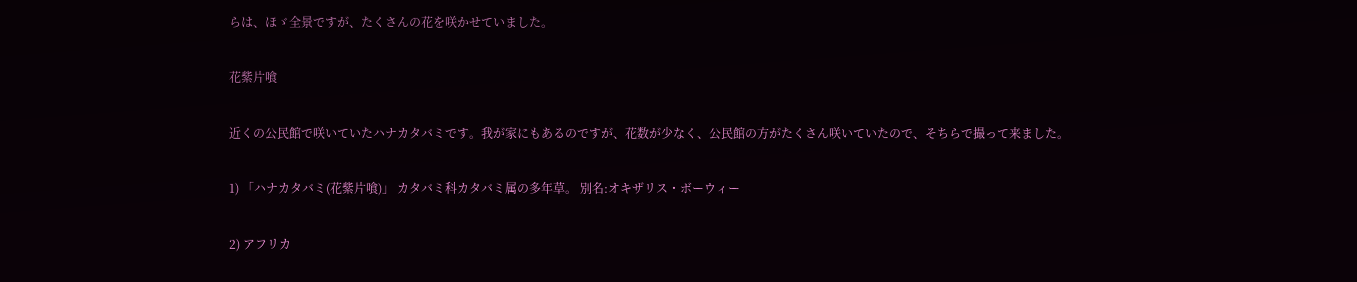らは、ほゞ全景ですが、たくさんの花を咲かせていました。

花紫片喰

近くの公民館で咲いていたハナカタバミです。我が家にもあるのですが、花数が少なく、公民館の方がたくさん咲いていたので、そちらで撮って来ました。

1) 「ハナカタバミ(花紫片喰)」 カタバミ科カタバミ属の多年草。 別名:オキザリス・ボーウィー

2) アフリカ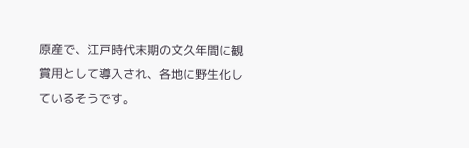原産で、江戸時代末期の文久年間に観賞用として導入され、各地に野生化しているそうです。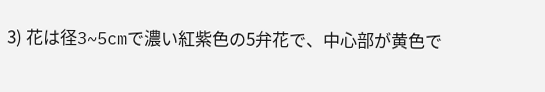3) 花は径3~5cmで濃い紅紫色の5弁花で、中心部が黄色で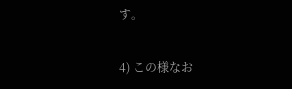す。

4) この様なお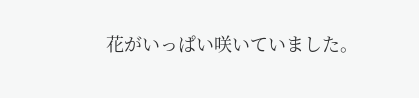花がいっぱい咲いていました。